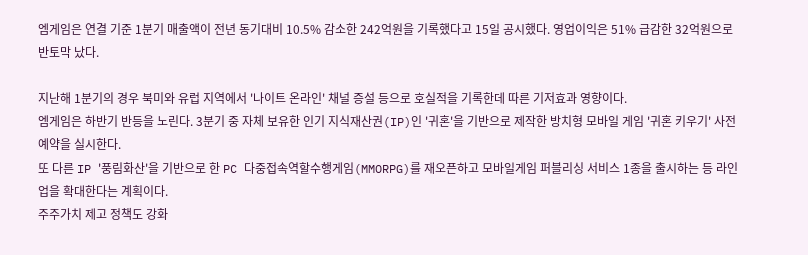엠게임은 연결 기준 1분기 매출액이 전년 동기대비 10.5% 감소한 242억원을 기록했다고 15일 공시했다. 영업이익은 51% 급감한 32억원으로 반토막 났다.

지난해 1분기의 경우 북미와 유럽 지역에서 '나이트 온라인' 채널 증설 등으로 호실적을 기록한데 따른 기저효과 영향이다.
엠게임은 하반기 반등을 노린다. 3분기 중 자체 보유한 인기 지식재산권(IP)인 '귀혼'을 기반으로 제작한 방치형 모바일 게임 '귀혼 키우기' 사전 예약을 실시한다.
또 다른 IP '풍림화산'을 기반으로 한 PC 다중접속역할수행게임(MMORPG)를 재오픈하고 모바일게임 퍼블리싱 서비스 1종을 출시하는 등 라인업을 확대한다는 계획이다.
주주가치 제고 정책도 강화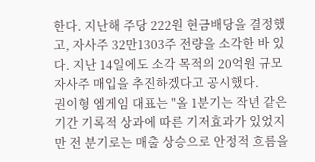한다. 지난해 주당 222원 현금배당을 결정했고, 자사주 32만1303주 전량을 소각한 바 있다. 지난 14일에도 소각 목적의 20억원 규모 자사주 매입을 추진하겠다고 공시했다.
권이형 엠게임 대표는 "올 1분기는 작년 같은기간 기록적 상과에 따른 기저효과가 있었지만 전 분기로는 매출 상승으로 안정적 흐름을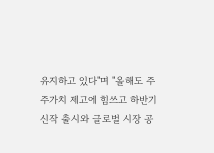유지하고 있다"며 "올해도 주주가치 제고에 힘쓰고 하반기 신작 출시와 글로벌 시장 공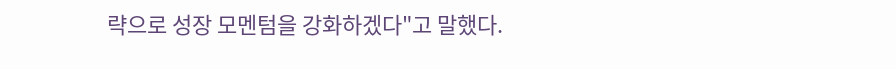략으로 성장 모멘텀을 강화하겠다"고 말했다.